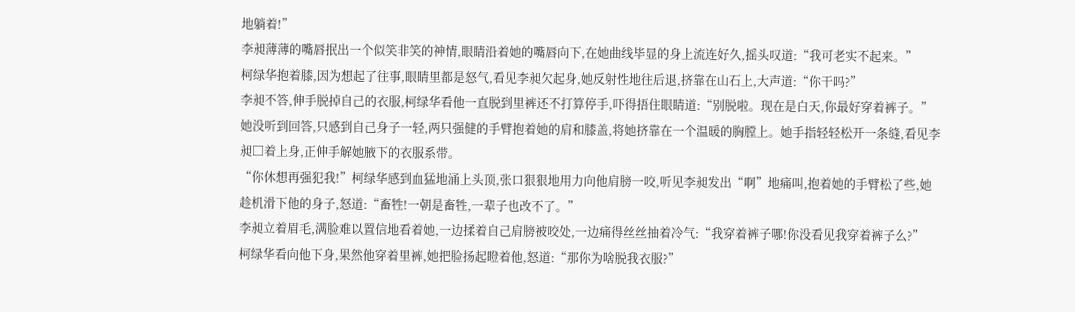地躺着!”
李昶薄薄的嘴唇抿出一个似笑非笑的神情,眼睛沿着她的嘴唇向下,在她曲线毕显的身上流连好久,摇头叹道:“我可老实不起来。”
柯绿华抱着膝,因为想起了往事,眼睛里都是怒气,看见李昶欠起身,她反射性地往后退,挤靠在山石上,大声道:“你干吗?”
李昶不答,伸手脱掉自己的衣服,柯绿华看他一直脱到里裤还不打算停手,吓得捂住眼睛道:“别脱啦。现在是白天,你最好穿着裤子。”
她没听到回答,只感到自己身子一轻,两只强健的手臂抱着她的肩和膝盖,将她挤靠在一个温暖的胸膛上。她手指轻轻松开一条缝,看见李昶□着上身,正伸手解她腋下的衣服系带。
“你休想再强犯我!”柯绿华感到血猛地涌上头顶,张口狠狠地用力向他肩膀一咬,听见李昶发出“啊”地痛叫,抱着她的手臂松了些,她趁机滑下他的身子,怒道:“畜牲!一朝是畜牲,一辈子也改不了。”
李昶立着眉毛,满脸难以置信地看着她,一边揉着自己肩膀被咬处,一边痛得丝丝抽着冷气:“我穿着裤子哪!你没看见我穿着裤子么?”
柯绿华看向他下身,果然他穿着里裤,她把脸扬起瞪着他,怒道:“那你为啥脱我衣服?”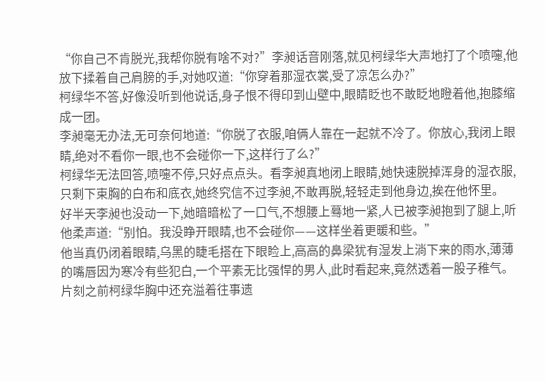“你自己不肯脱光,我帮你脱有啥不对?”李昶话音刚落,就见柯绿华大声地打了个喷嚏,他放下揉着自己肩膀的手,对她叹道:“你穿着那湿衣裳,受了凉怎么办?”
柯绿华不答,好像没听到他说话,身子恨不得印到山壁中,眼睛眨也不敢眨地瞪着他,抱膝缩成一团。
李昶毫无办法,无可奈何地道:“你脱了衣服,咱俩人靠在一起就不冷了。你放心,我闭上眼睛,绝对不看你一眼,也不会碰你一下,这样行了么?”
柯绿华无法回答,喷嚏不停,只好点点头。看李昶真地闭上眼睛,她快速脱掉浑身的湿衣服,只剩下束胸的白布和底衣,她终究信不过李昶,不敢再脱,轻轻走到他身边,挨在他怀里。
好半天李昶也没动一下,她暗暗松了一口气,不想腰上蓦地一紧,人已被李昶抱到了腿上,听他柔声道:“别怕。我没睁开眼睛,也不会碰你——这样坐着更暖和些。”
他当真仍闭着眼睛,乌黑的睫毛搭在下眼睑上,高高的鼻梁犹有湿发上淌下来的雨水,薄薄的嘴唇因为寒冷有些犯白,一个平素无比强悍的男人,此时看起来,竟然透着一股子稚气。片刻之前柯绿华胸中还充溢着往事遗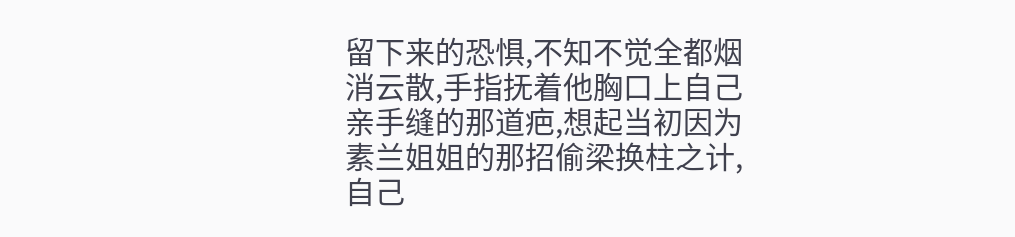留下来的恐惧,不知不觉全都烟消云散,手指抚着他胸口上自己亲手缝的那道疤,想起当初因为素兰姐姐的那招偷梁换柱之计,自己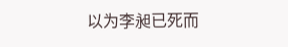以为李昶已死而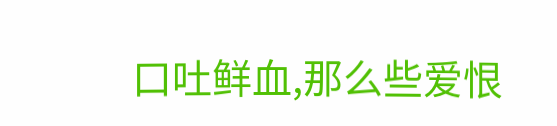口吐鲜血,那么些爱恨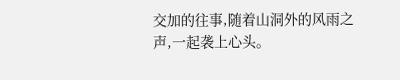交加的往事,随着山洞外的风雨之声,一起袭上心头。